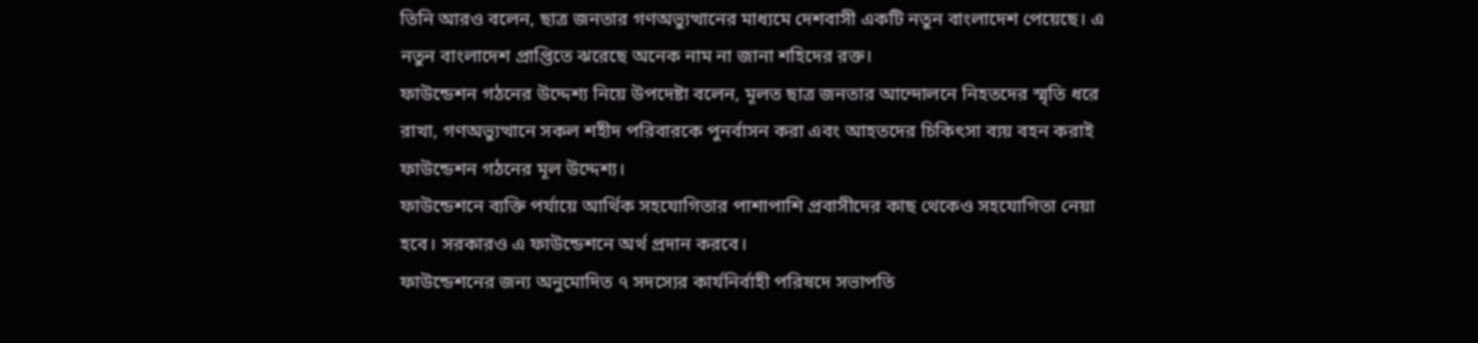তিনি আরও বলেন, ছাত্র জনতার গণঅভ্যুত্থানের মাধ্যমে দেশবাসী একটি নতুন বাংলাদেশ পেয়েছে। এ নতুন বাংলাদেশ প্রাপ্তিতে ঝরেছে অনেক নাম না জানা শহিদের রক্ত।
ফাউন্ডেশন গঠনের উদ্দেশ্য নিয়ে উপদেষ্টা বলেন, মূলত ছাত্র জনতার আন্দোলনে নিহতদের স্মৃতি ধরে রাখা, গণঅভ্যুত্থানে সকল শহীদ পরিবারকে পুনর্বাসন করা এবং আহতদের চিকিৎসা ব্যয় বহন করাই ফাউন্ডেশন গঠনের মূল উদ্দেশ্য।
ফাউন্ডেশনে ব্যক্তি পর্যায়ে আর্থিক সহযোগিতার পাশাপাশি প্রবাসীদের কাছ থেকেও সহযোগিতা নেয়া হবে। সরকারও এ ফাউন্ডেশনে অর্থ প্রদান করবে।
ফাউন্ডেশনের জন্য অনুমোদিত ৭ সদস্যের কার্যনির্বাহী পরিষদে সভাপতি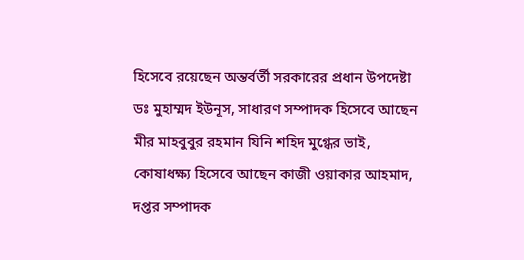হিসেবে রয়েছেন অন্তর্বর্তী সরকারের প্রধান উপদেষ্টা ডঃ মুহাম্মদ ইউনূস, সাধারণ সম্পাদক হিসেবে আছেন মীর মাহবুবুর রহমান যিনি শহিদ মুগ্ধের ভাই, কোষাধক্ষ্য হিসেবে আছেন কাজী ওয়াকার আহমাদ, দপ্তর সম্পাদক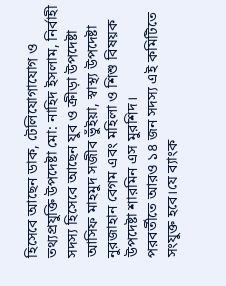হিসেবে আছেন ডাক, টেলিযোগাযোগ ও তথ্যপ্রযুক্তি উপদেষ্টা মো: নাহিদ ইসলাম, নির্বাহী সদস্য হিসেবে আছেন যুব ও ক্রীড়া উপদেষ্টা আসিফ মাহমুদ সজীব ভুঁইয়া, স্বাস্থ্য উপদেষ্টা নুরজাহান বেগম এবং মহিলা ও শিশু বিষয়ক উপদেষ্টা শারমিন এস মুরশিদ।
পরবর্তীতে আরও ১৪ জন সদস্য এই কমিটিতে সংযুক্ত হবে।যে ব্যাংক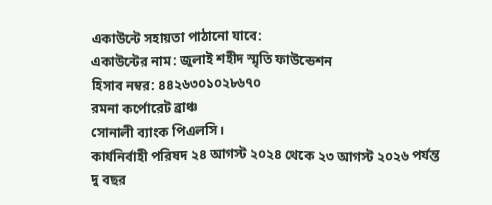একাউন্টে সহায়তা পাঠানো যাবে:
একাউন্টের নাম: জুলাই শহীদ স্মৃতি ফাউন্ডেশন
হিসাব নম্বর: ৪৪২৬৩০১০২৮৬৭০
রমনা কর্পোরেট ব্রাঞ্চ
সোনালী ব্যাংক পিএলসি।
কার্যনির্বাহী পরিষদ ২৪ আগস্ট ২০২৪ থেকে ২৩ আগস্ট ২০২৬ পর্যন্ত দু বছর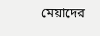মেয়াদের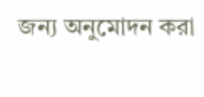জন্য অনুমোদন করা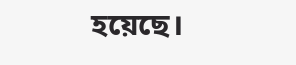হয়েছে।